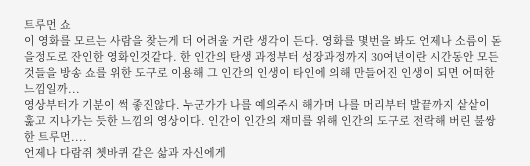트루먼 쇼
이 영화를 모르는 사람을 찾는게 더 어려울 거란 생각이 든다. 영화를 몇번을 봐도 언제나 소름이 돋을정도로 잔인한 영화인것같다. 한 인간의 탄생 과정부터 성장과정까지 30여년이란 시간동안 모든것들을 방송 쇼를 위한 도구로 이용해 그 인간의 인생이 타인에 의해 만들어진 인생이 되면 어떠한 느낌일까...
영상부터가 기분이 썩 좋진않다. 누군가가 나를 예의주시 해가며 나를 머리부터 발끝까지 샅샅이 훑고 지나가는 듯한 느낌의 영상이다. 인간이 인간의 재미를 위해 인간의 도구로 전락해 버린 불쌍한 트루먼....
언제나 다람쥐 쳇바퀴 같은 삶과 자신에게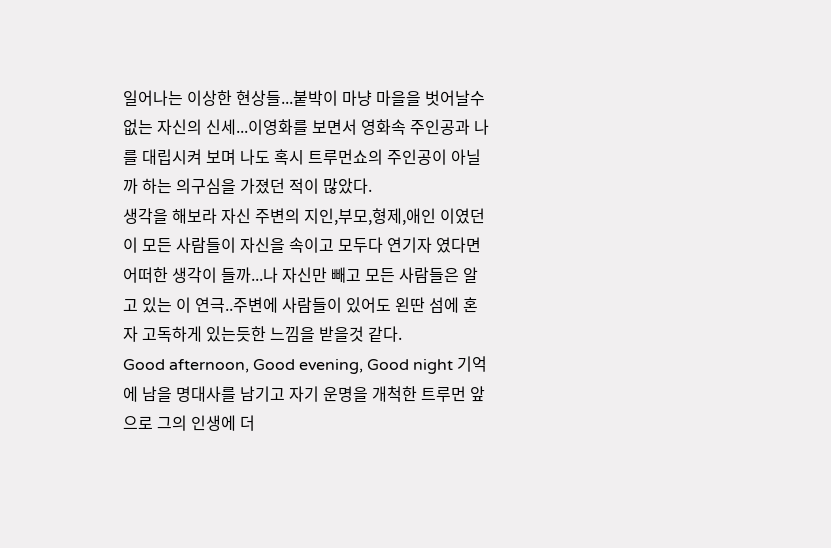일어나는 이상한 현상들...붙박이 마냥 마을을 벗어날수 없는 자신의 신세...이영화를 보면서 영화속 주인공과 나를 대립시켜 보며 나도 혹시 트루먼쇼의 주인공이 아닐까 하는 의구심을 가졌던 적이 많았다.
생각을 해보라 자신 주변의 지인,부모,형제,애인 이였던 이 모든 사람들이 자신을 속이고 모두다 연기자 였다면 어떠한 생각이 들까...나 자신만 빼고 모든 사람들은 알고 있는 이 연극..주변에 사람들이 있어도 왼딴 섬에 혼자 고독하게 있는듯한 느낌을 받을것 같다.
Good afternoon, Good evening, Good night 기억에 남을 명대사를 남기고 자기 운명을 개척한 트루먼 앞으로 그의 인생에 더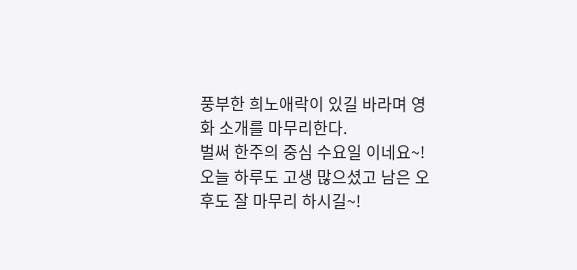풍부한 희노애락이 있길 바라며 영화 소개를 마무리한다.
벌써 한주의 중심 수요일 이네요~! 오늘 하루도 고생 많으셨고 남은 오후도 잘 마무리 하시길~!